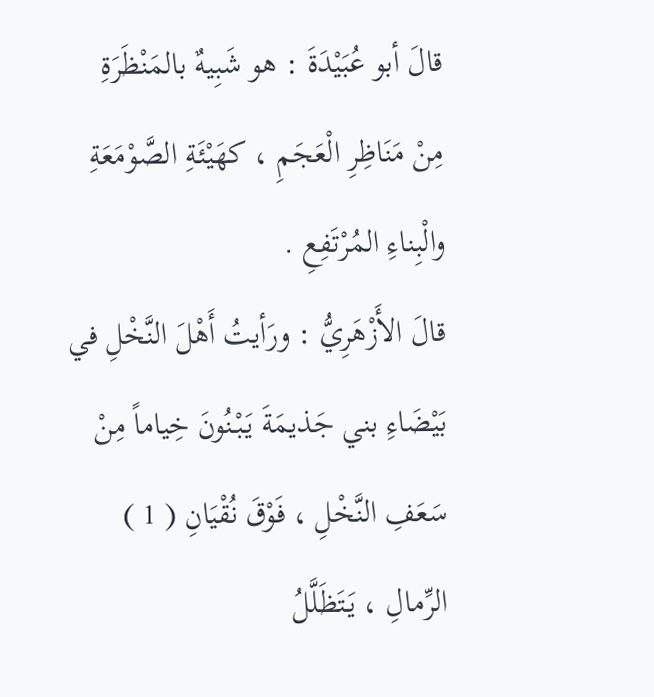قالَ أبو عُبَيْدَةَ : هو شَبِيهٌ بالمَنْظَرَةِ مِنْ مَنَاظِرِ الْعَجَمِ ، كهَيْئَةِ الصَّوْمَعَةِ والْبِناءِ المُرْتَفِعِ .
قالَ الأَزْهَرِيُّ : ورَأيتُ أَهْلَ النَّخْلِ في بَيْضَاءِ بني جَذيمَةَ يَبْنُونَ خِياماً مِنْ سَعَفِ النَّخْلِ ، فَوْقَ نُقْيَانِ ( 1 ) الرِّمالِ ، يَتَظَلَّلُ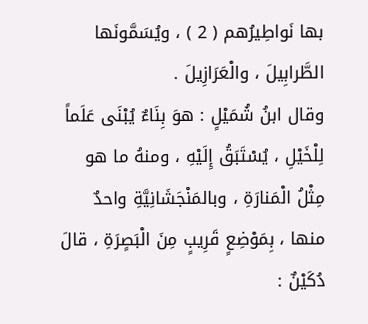بها نَواطِيرُهم ( 2 ) ، ويُسَمَّونَها الطَّرابِيلَ ، والْعَرَازِيلَ .
وقال ابنُ شُمَيْلٍ : هوَ بِنَاءٌ يُبْنَى عَلَماً لِلْخَيْلِ ، يُسْتَبَقُ إِلَيْهِ ، ومنهُ ما هو مِثْلُ الْمَنارَةِ ، وبالمَنْجَشَانِيَّةِ واحدٌ منها ، بِمَوْضِعٍ قَرِيبٍ مِنَ الْبَصٍرَةِ ، قالَ دُكَيْنٌ :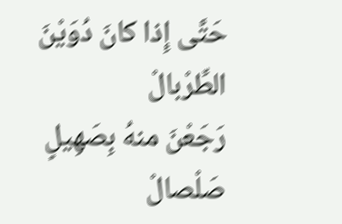حَتَّى إِذا كانَ دُوَيْنَ الطِّرْبالْ
رَجَعْنَ منهُ بِصَهِيلٍ صَلْصالْ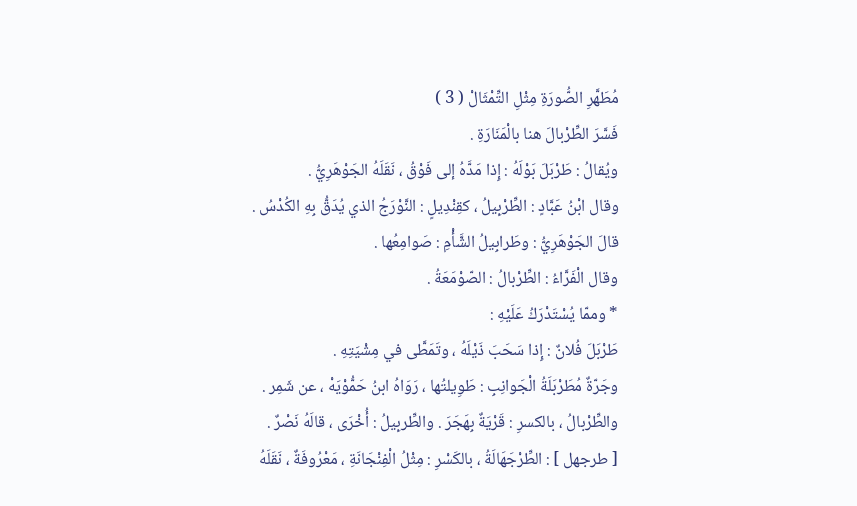مُطَهَّرِ الصُّورَةِ مِثْلِ التِّمْثَالْ ( 3 )
فَسَّرَ الطِّرْبالَ هنا بالْمَنَارَةِ .
ويُقالُ : طَرْبَلَ بَوْلَهُ : إِذا مَدَّهُ إلى فَوْقُ ، نَقَلَهُ الجَوْهَرِيُّ .
وقال ابْنُ عَبَّادٍ : الطِّرْبِيلُ ، كقِنْدِيلٍ : النَّوْرَجُ الذي يُدَقُّ بِهِ الكُدْسُ .
قالَ الجَوْهَرِيُّ : وطَرابِيلُ الشَّأْمِ : صَوامِعُها .
وقال الْفَرَّاءُ : الطِّرْبالُ : الصّوْمَعَةُ .
* وممّا يُسْتَدْرَكُ عَلَيْهِ :
طَرْبَلَ فُلانٌ : إِذا سَحَبَ ذَيْلَهُ ، وتَمَطَّى في مِشْيَتِهِ .
وجَرّةٌ مُطَرْبَلَةُ الْجَوانِبِ : طَوِيلتُها ، رَوَاهُ ابنُ حَمُّوْيَهْ ، عن شَمِر .
والطِّرْبالُ ، بالكسرِ : قَرْيَةٌ بِهَجَرَ . والطِّربِيلُ : أُخْرَى ، قالَهُ نَصْرٌ .
[ طرجهل ] : الطِّرْجَهَالَةُ ، بالكَسْرِ : مِثْلُ الْفِنْجَانَةِ ، مَعْرُوفَةٌ ، نَقَلَهُ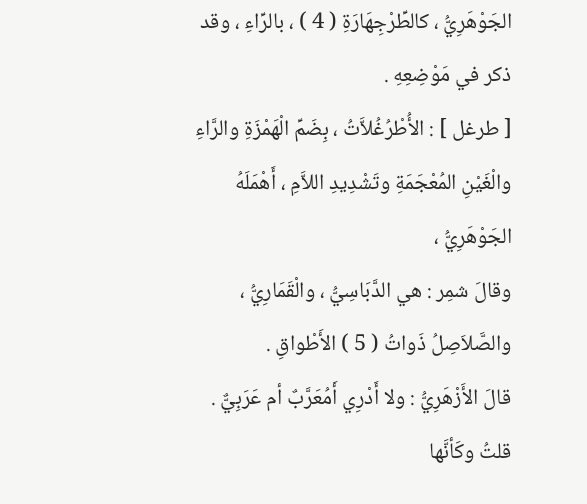الجَوْهَرِيُّ ، كالطِّرْجِهَارَةِ ( 4 ) ، بالرِّاءِ ، وقد ذكر في مَوْضِعِهِ .
[ طرغل ] : الأُطْرُغُلاَّتُ ، بِضَمِّ الْهَمْزَةِ والرَّاءِ والْغَيْنِ المُعْجَمَةِ وتَشْدِيدِ اللاَّمِ ، أَهْمَلَهُ الجَوْهَرِيُّ ،
وقالَ شمِر : هي الدَّبَاسِيُّ ، والْقَمَارِيُّ ، والصَّلاَصِلُ ذَواتُ ( 5 ) الأَطْواقِ .
قالَ الأَزْهَرِيُّ : ولا أَدْرِي أَمُعَرَّبٌ أم عَرَبِيٌّ .
قلتُ وكَأنَّها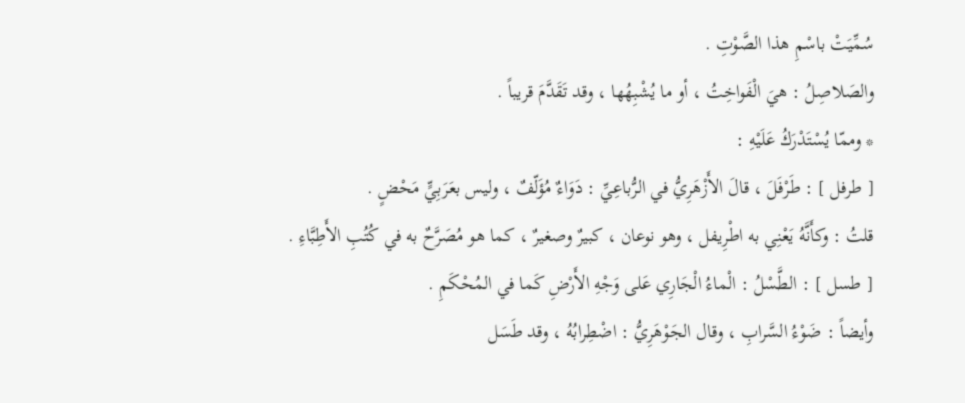سُمِّيَتْ باسْمِ هذا الصَّوْتِ .
والصَلاصِلُ : هيَ الْفَواخِتُ ، أو ما يُشْبِهُها ، وقد تَقَدَّمَ قريباً .
* وممّا يُسْتَدْرَكُ عَلَيْهِ :
[ طرفل ] : طَرْفَلَ ، قالَ الأَزْهَرِيُّ في الرُّباعِيِّ : دَوَاءٌ مُؤَلّفٌ ، وليس بعَرَبِيٍّ مَحْضٍ .
قلتُ : وكأَنَّهُ يَعْنِي به اطْرِيفل ، وهو نوعان ، كبيرٌ وصغيرٌ ، كما هو مُصَرَّحٌ به في كُتُبِ الأَطِبَّاءِ .
[ طسل ] : الطَّسْلُ : الْماءُ الْجَارِي عَلى وَجْهِ الأَرْضِ كَما في المُحْكَمِ .
وأيضاً : ضَوْءُ السَّرابِ ، وقال الجَوْهَرِيُّ : اضْطِرابُهُ ، وقد طَسَل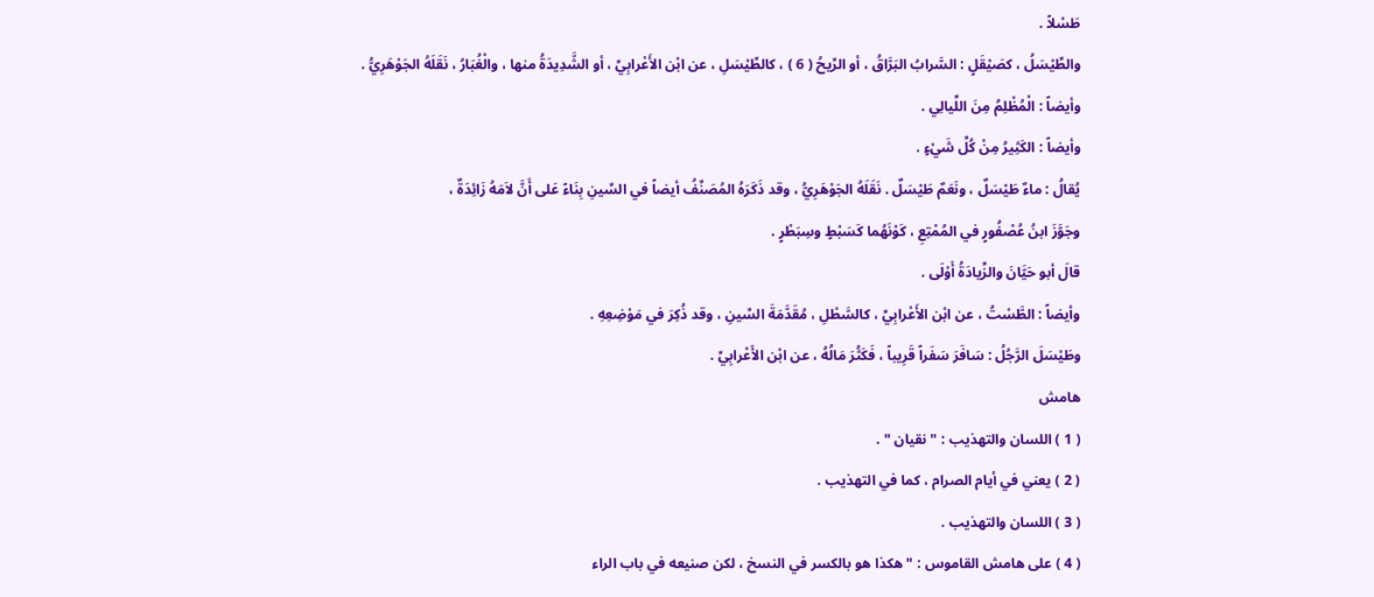طَسْلاً .
والطِّيْسَلُ ، كصَيْقَلٍ : السَّرابُ البَرَّاقُ ، أو الرِّيحُ ( 6 ) ، كالطِّيْسَلِ ، عن ابْن الأَعْرابِيِّ ، أو الشَّدِيدَةُ منها ، والْغُبَارُ ، نَقَلَهُ الجَوْهَرِيُّ .
وأيضاً : الْمُظْلِمُ مِنَ اللِّيالِي .
وأيضاً : الكَثِيرُ مِنْ كُلِّ شَيْءٍ .
يُقالُ : ماءٌ طَيْسَلٌ ، ونَعَمٌ طَيْسَلٌ . نَقَلَهُ الجَوْهَرِيُّ ، وقد ذَكَرَهُ المُصَنِّفُ أيضاً في السِّينِ بِنَاءً عَلى أَنَّ لاَمَهُ زَائِدَةٌ ،
وجَوَّزَ ابنُ عُصْفُورٍ في المُمْتِعِ ، كَوْنَهُما كَسَبْطٍ وسِبَطْرٍ .
قالَ أبو حَيَّانَ والزِّيادَةُ أَوْلَى .
وأيضاً : الطَّسْتُ ، عن ابْن الأَعْرابِيِّ ، كالسَّطْلِ ، مُقَدَّمَةَ السِّينِ ، وقد ذُكِرَ في مَوْضِعِهِ .
وطَيْسَلَ الرَّجُلُ : سَافَرَ سَفَراً قَرِيباً ، فَكَثُرَ مَالُهُ ، عن ابْن الأَعْرابِيِّ .
هامش
( 1 ) اللسان والتهذيب : " نقيان " .
( 2 ) يعني في أيام الصرام ، كما في التهذيب .
( 3 ) اللسان والتهذيب .
( 4 ) على هامش القاموس : " هكذا هو بالكسر في النسخ ، لكن صنيعه في باب الراء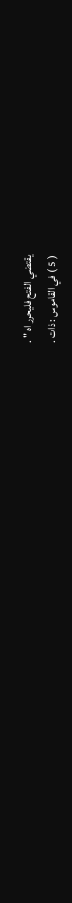يقتضي الفتح فليحرر اه " .
( 5 ) في القاموس : ذات .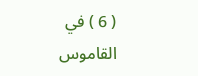( 6 ) في القاموس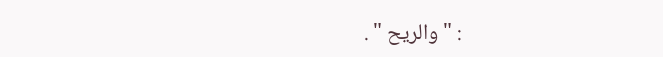: " والريح " .